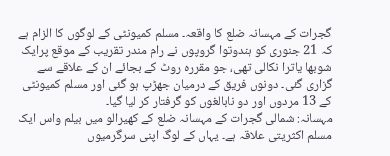گجرات کے مہسانہ ضلع کا واقعہ۔ مسلم کمیونٹی کے لوگوں کا الزام ہے کہ 21 جنوری کو ہندوتوا گروپوں نے رام مندر تقریب کے موقع پرایک شوبھا یاترا نکالی تھی، جو مقررہ روٹ کے بجائے ان کے علاقے سے گزاری گئی۔ دونوں فریق کے درمیان جھڑپ ہو گئی اور مسلم کمیونٹی کے 13 مردوں اور دو نابالغوں کو گرفتار کر لیا گیا۔
مہسانہ: شمالی گجرات کے مہسانہ ضلع کے کھیرالو میں بیلم واس ایک مسلم اکثریتی علاقہ ہے۔ یہاں کے لوگ اپنی سرگرمیوں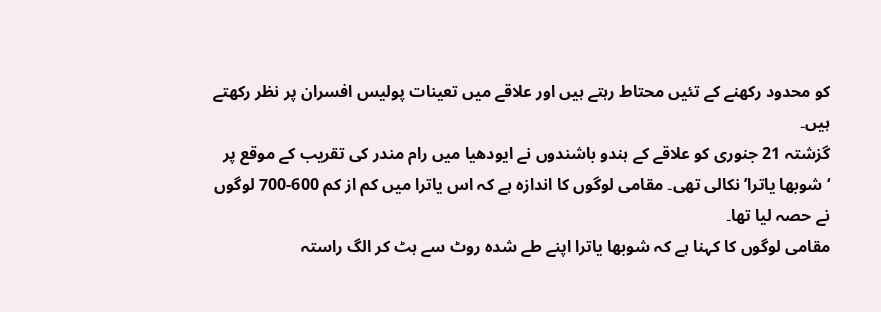کو محدود رکھنے کے تئیں محتاط رہتے ہیں اور علاقے میں تعینات پولیس افسران پر نظر رکھتے ہیں۔
گزشتہ 21 جنوری کو علاقے کے ہندو باشندوں نے ایودھیا میں رام مندر کی تقریب کے موقع پر ‘شوبھا یاترا’ نکالی تھی۔ مقامی لوگوں کا اندازہ ہے کہ اس یاترا میں کم از کم 600-700 لوگوں نے حصہ لیا تھا۔
مقامی لوگوں کا کہنا ہے کہ شوبھا یاترا اپنے طے شدہ روٹ سے ہٹ کر الگ راستہ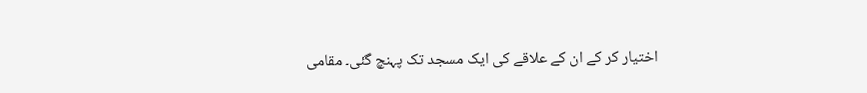اختیار کر کے ان کے علاقے کی ایک مسجد تک پہنچ گئی۔ مقامی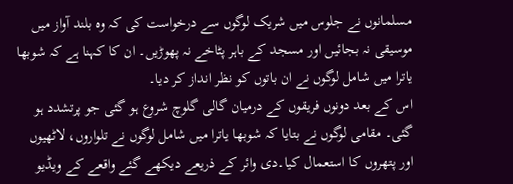مسلمانوں نے جلوس میں شریک لوگوں سے درخواست کی کہ وہ بلند آواز میں موسیقی نہ بجائیں اور مسجد کے باہر پٹاخے نہ پھوڑیں۔ ان کا کہنا ہے کہ شوبھا یاترا میں شامل لوگوں نے ان باتوں کو نظر انداز کر دیا۔
اس کے بعد دونوں فریقوں کے درمیان گالی گلوچ شروع ہو گئی جو پرتشدد ہو گئی۔ مقامی لوگوں نے بتایا کہ شوبھا یاترا میں شامل لوگوں نے تلواروں، لاٹھیوں اور پتھروں کا استعمال کیا۔دی وائر کے ذریعے دیکھے گئے واقعے کے ویڈیو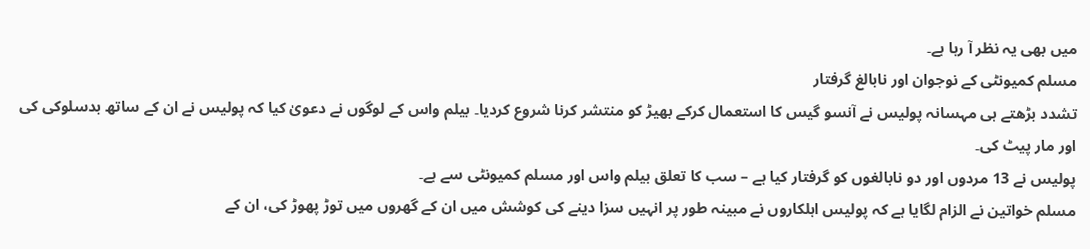میں بھی یہ نظر آ رہا ہے۔
مسلم کمیونٹی کے نوجوان اور نابالغ گرفتار
تشدد بڑھتے ہی مہسانہ پولیس نے آنسو گیس کا استعمال کرکے بھیڑ کو منتشر کرنا شروع کردیا۔ بیلم واس کے لوگوں نے دعویٰ کیا کہ پولیس نے ان کے ساتھ بدسلوکی کی اور مار پیٹ کی۔
پولیس نے 13 مردوں اور دو نابالغوں کو گرفتار کیا ہے – سب کا تعلق بیلم واس اور مسلم کمیونٹی سے ہے۔
مسلم خواتین نے الزام لگایا ہے کہ پولیس اہلکاروں نے مبینہ طور پر انہیں سزا دینے کی کوشش میں ان کے گھروں میں توڑ پھوڑ کی، ان کے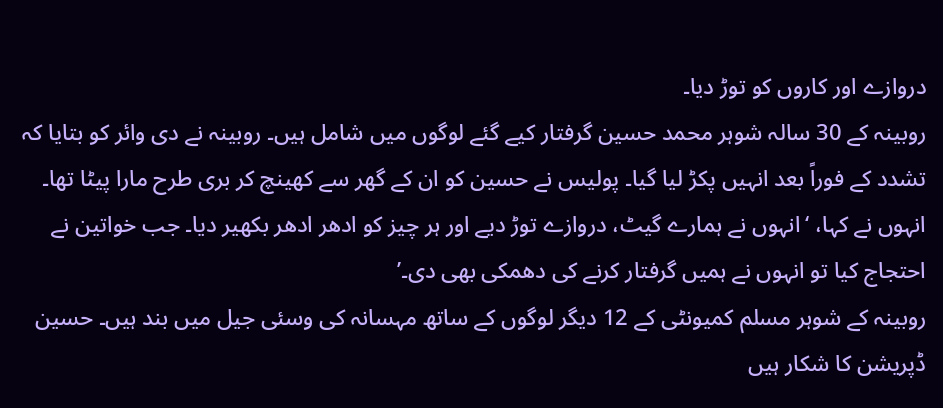دروازے اور کاروں کو توڑ دیا۔
روبینہ کے 30 سالہ شوہر محمد حسین گرفتار کیے گئے لوگوں میں شامل ہیں۔ روبینہ نے دی وائر کو بتایا کہ تشدد کے فوراً بعد انہیں پکڑ لیا گیا۔ پولیس نے حسین کو ان کے گھر سے کھینچ کر بری طرح مارا پیٹا تھا۔
انہوں نے کہا، ‘انہوں نے ہمارے گیٹ، دروازے توڑ دیے اور ہر چیز کو ادھر ادھر بکھیر دیا۔ جب خواتین نے احتجاج کیا تو انہوں نے ہمیں گرفتار کرنے کی دھمکی بھی دی۔’
روبینہ کے شوہر مسلم کمیونٹی کے 12 دیگر لوگوں کے ساتھ مہسانہ کی وسئی جیل میں بند ہیں۔ حسین ڈپریشن کا شکار ہیں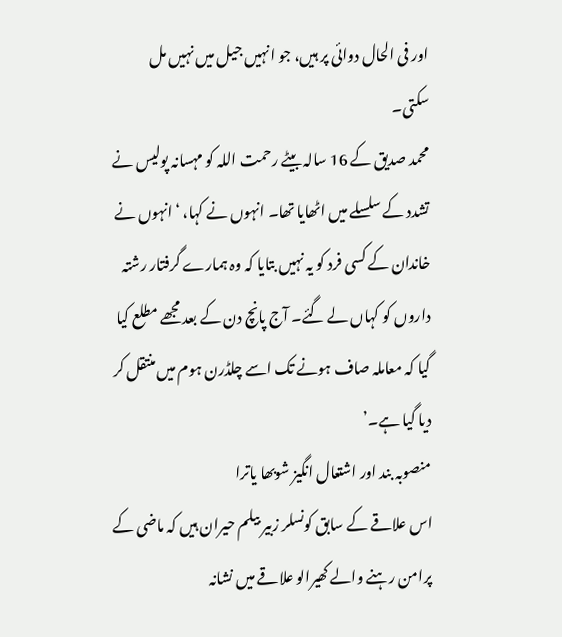اور فی الحال دوائی پر ہیں، جو انہیں جیل میں نہیں مل سکتی۔
محمد صدیق کے 16 سالہ بیٹے رحمت اللہ کو مہسانہ پولیس نے تشدد کے سلسلے میں اٹھایا تھا۔ انہوں نے کہا، ‘انہوں نے خاندان کے کسی فرد کو یہ نہیں بتایا کہ وہ ہمارے گرفتار رشتہ داروں کو کہاں لے گئے۔ آج پانچ دن کے بعد مجھے مطلع کیا گیا کہ معاملہ صاف ہونے تک اسے چلڈرن ہوم میں منتقل کر دیا گیا ہے۔’
منصوبہ بند اور اشتعال انگیز شوبھا یاترا
اس علاقے کے سابق کونسلر زبیر بیلم حیران ہیں کہ ماضی کے پرامن رہنے والے کھیرالو علاقے میں نشانہ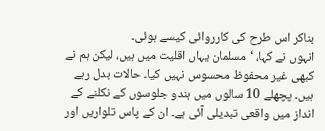بناکر اس طرح کی کارروائی کیسے ہوئی۔
انہوں نے کہا، ‘مسلمان یہاں اقلیت میں ہیں، لیکن ہم نے کبھی غیر محفوظ محسوس نہیں کیا۔ حالات بدل رہے ہیں۔ پچھلے 10 سالوں میں ہندو جلوسوں کے نکلنے کے انداز میں واقعی تبدیلی آئی ہے۔ ان کے پاس تلواریں اور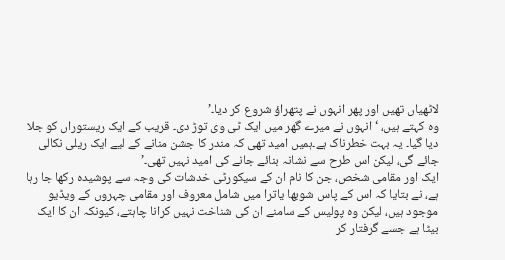لاٹھیاں تھیں اور پھر انہوں نے پتھراؤ شروع کر دیا۔’
وہ کہتے ہیں، ‘انہوں نے میرے گھر میں ایک ٹی وی توڑ دی۔ قریب کے ایک ریستوراں کو جلا دیا گیا۔ یہ بہت خطرناک ہے۔ہمیں امید تھی کہ مندر کا جشن منانے کے لیے ایک ریلی نکالی جائے گی، لیکن اس طرح سے نشانہ بنائے جانے کی امید نہیں تھی۔’
ایک اور مقامی شخص، جن کا نام ان کے سیکورٹی خدشات کی وجہ سے پوشیدہ رکھا جا رہا ہے، نے بتایا کہ اس کے پاس شوبھا یاترا میں شامل معروف اور مقامی چہروں کے ویڈیو موجود ہیں، لیکن وہ پولیس کے سامنے ان کی شناخت نہیں کرانا چاہتے، کیونکہ ان کا ایک بیٹا ہے جسے گرفتار کر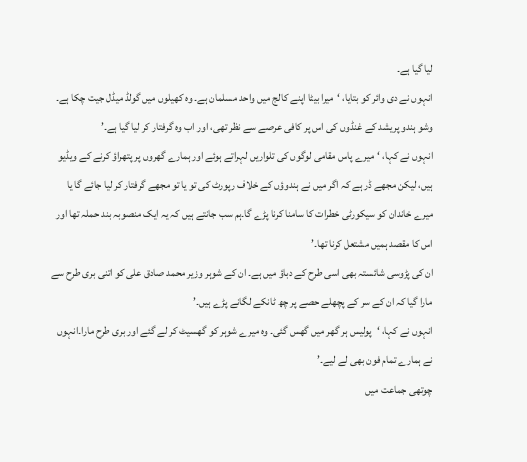لیا گیا ہے۔
انہوں نے دی وائر کو بتایا، ‘میرا بیٹا اپنے کالج میں واحد مسلمان ہے۔ وہ کھیلوں میں گولڈ میڈل جیت چکا ہے۔ وشو ہندو پریشد کے غنڈوں کی اس پر کافی عرصے سے نظر تھی، اور اب وہ گرفتار کر لیا گیا ہے۔’
انہوں نے کہا، ‘میرے پاس مقامی لوگوں کی تلواریں لہراتے ہوئے اور ہمارے گھروں پر پتھراؤ کرنے کے ویڈیو ہیں، لیکن مجھے ڈر ہے کہ اگر میں نے ہندوؤں کے خلاف رپورٹ کی تو یا تو مجھے گرفتار کر لیا جائے گا یا میرے خاندان کو سیکورٹی خطرات کا سامنا کرنا پڑے گا۔ہم سب جانتے ہیں کہ یہ ایک منصوبہ بند حملہ تھا اور اس کا مقصد ہمیں مشتعل کرنا تھا۔’
ان کی پڑوسی شائستہ بھی اسی طرح کے دباؤ میں ہے۔ ان کے شوہر وزیر محمد صادق علی کو اتنی بری طرح سے مارا گیا کہ ان کے سر کے پچھلے حصے پر چھ ٹانکے لگانے پڑے ہیں۔’
انہوں نے کہا، ‘پولیس ہر گھر میں گھس گئی۔ وہ میرے شوہر کو گھسیٹ کر لے گئے اور بری طرح مارا۔انہوں نے ہمارے تمام فون بھی لے لیے۔’
چوتھی جماعت میں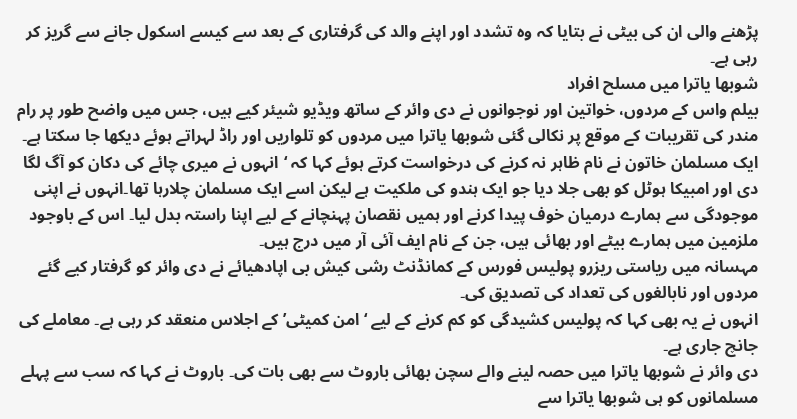پڑھنے والی ان کی بیٹی نے بتایا کہ وہ تشدد اور اپنے والد کی گرفتاری کے بعد سے کیسے اسکول جانے سے گریز کر رہی ہے۔
شوبھا یاترا میں مسلح افراد
بیلم واس کے مردوں، خواتین اور نوجوانوں نے دی وائر کے ساتھ ویڈیو شیئر کیے ہیں، جس میں واضح طور پر رام مندر کی تقریبات کے موقع پر نکالی گئی شوبھا یاترا میں مردوں کو تلواریں اور راڈ لہراتے ہوئے دیکھا جا سکتا ہے۔
ایک مسلمان خاتون نے نام ظاہر نہ کرنے کی درخواست کرتے ہوئے کہا کہ ‘انہوں نے میری چائے کی دکان کو آگ لگا دی اور امبیکا ہوٹل کو بھی جلا دیا جو ایک ہندو کی ملکیت ہے لیکن اسے ایک مسلمان چلارہا تھا۔انہوں نے اپنی موجودگی سے ہمارے درمیان خوف پیدا کرنے اور ہمیں نقصان پہنچانے کے لیے اپنا راستہ بدل لیا۔ اس کے باوجود ملزمین میں ہمارے بیٹے اور بھائی ہیں، جن کے نام ایف آئی آر میں درج ہیں۔
مہسانہ میں ریاستی ریزرو پولیس فورس کے کمانڈنٹ رشی کیش بی اپادھیائے نے دی وائر کو گرفتار کیے گئے مردوں اور نابالغوں کی تعداد کی تصدیق کی۔
انہوں نے یہ بھی کہا کہ پولیس کشیدگی کو کم کرنے کے لیے ‘امن کمیٹی’ کے اجلاس منعقد کر رہی ہے۔ معاملے کی جانچ جاری ہے۔
دی وائر نے شوبھا یاترا میں حصہ لینے والے سچن بھائی باروٹ سے بھی بات کی۔ باروٹ نے کہا کہ سب سے پہلے مسلمانوں کو ہی شوبھا یاترا سے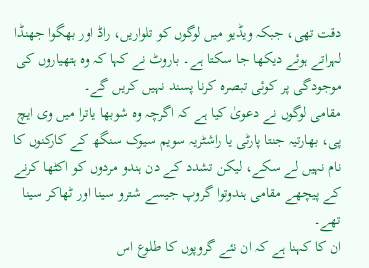دقت تھی، جبکہ ویڈیو میں لوگوں کو تلواریں، راڈ اور بھگوا جھنڈا لہراتے ہوئے دیکھا جا سکتا ہے۔ باروٹ نے کہا کہ وہ ہتھیاروں کی موجودگی پر کوئی تبصرہ کرنا پسند نہیں کریں گے۔
مقامی لوگوں نے دعویٰ کیا ہے کہ اگرچہ وہ شوبھا یاترا میں وی ایچ پی، بھارتیہ جنتا پارٹی یا راشٹریہ سویم سیوک سنگھ کے کارکنوں کا نام نہیں لے سکے، لیکن تشدد کے دن ہندو مردوں کو اکٹھا کرنے کے پیچھے مقامی ہندوتوا گروپ جیسے شترو سینا اور ٹھاکر سینا تھے۔
ان کا کہنا ہے کہ ان نئے گروپوں کا طلوع اس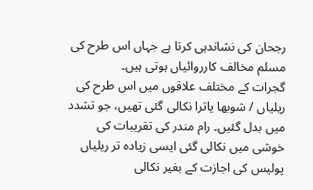رجحان کی نشاندہی کرتا ہے جہاں اس طرح کی مسلم مخالف کارروائیاں ہوتی ہیں۔
گجرات کے مختلف علاقوں میں اس طرح کی ریلیاں / شوبھا یاترا نکالی گئی تھیں، جو تشدد میں بدل گئیں۔ رام مندر کی تقریبات کی خوشی میں نکالی گئی ایسی زیادہ تر ریلیاں پولیس کی اجازت کے بغیر نکالی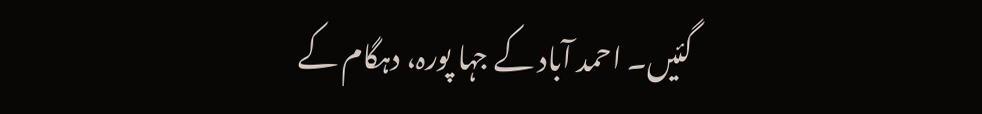گئیں۔ احمد آباد کے جہا پورہ، دہگام کے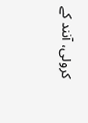کرولی، آنند کے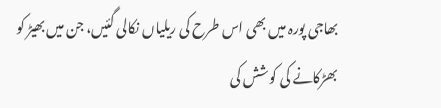بھاجی پورہ میں بھی اس طرح کی ریلیاں نکالی گئیں، جن میں بھیڑ کو بھڑکانے کی کوشش کی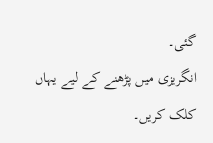گئی۔
انگریزی میں پڑھنے کے لیے یہاں کلک کریں۔